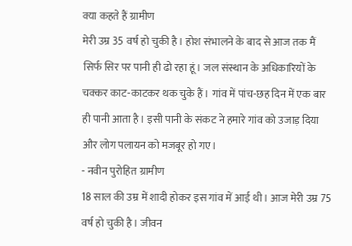क्या कहते हैं ग्रामीण
मेरी उम्र 35 वर्ष हो चुकी है। होश संभालने के बाद से आज तक मैं सिर्फ सिर पर पानी ही ढो रहा हूं। जल संस्थान के अधिकारियों के चक्कर काट-काटकर थक चुके हैं। गांव में पांच-छह दिन में एक बार ही पानी आता है। इसी पानी के संकट ने हमारे गांव को उजाड़ दिया और लोग पलायन को मजबूर हो गए।
- नवीन पुरोहित ग्रामीण
18 साल की उम्र में शादी होकर इस गांव में आई थी। आज मेरी उम्र 75 वर्ष हो चुकी है। जीवन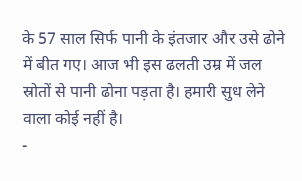के 57 साल सिर्फ पानी के इंतजार और उसे ढोने में बीत गए। आज भी इस ढलती उम्र में जल स्रोतों से पानी ढोना पड़ता है। हमारी सुध लेने वाला कोई नहीं है।
-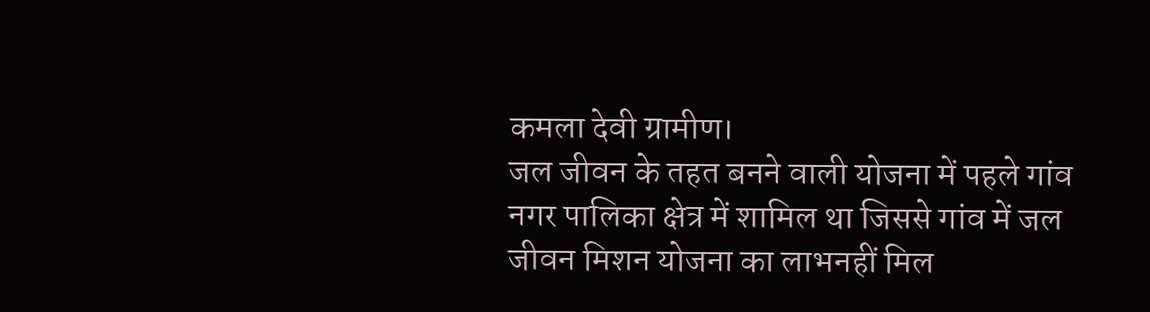कमला देवी ग्रामीण।
जल जीवन के तहत बनने वाली योजना में पहले गांव नगर पालिका क्षेत्र में शामिल था जिससे गांव में जल जीवन मिशन योजना का लाभनहीं मिल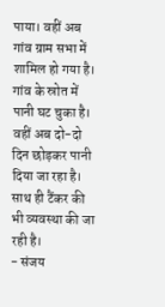पाया। वहीं अब गांव ग्राम सभा में शामिल हो गया है। गांव के स्रोत में पानी घट चुका है। वहीं अब दो-दो दिन छोड़कर पानी दिया जा रहा है। साथ ही टैंकर की भी व्यवस्था की जा रही है।
- संजय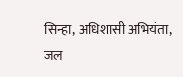सिन्हा, अधिशासी अभियंता, जल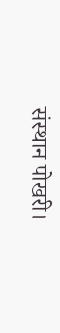संस्थान पोखरी।